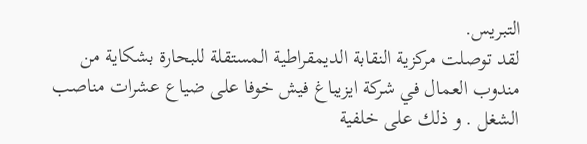التبريس.
لقد توصلت مركزية النقابة الديمقراطية المستقلة للبحارة بشكاية من مندوب العمال في شركة ايزيباغ فيش خوفا على ضياع عشرات مناصب الشغل . و ذلك على خلفية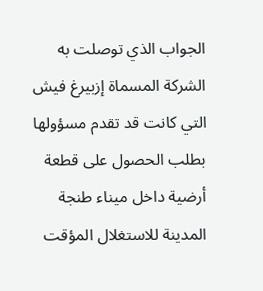الجواب الذي توصلت به الشركة المسماة إزبيرغ فيش التي كانت قد تقدم مسؤولها بطلب الحصول على قطعة أرضية داخل ميناء طنجة المدينة للاستغلال المؤقت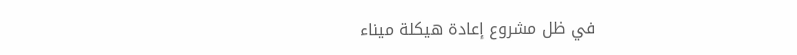في ظل مشروع إعادة هيكلة ميناء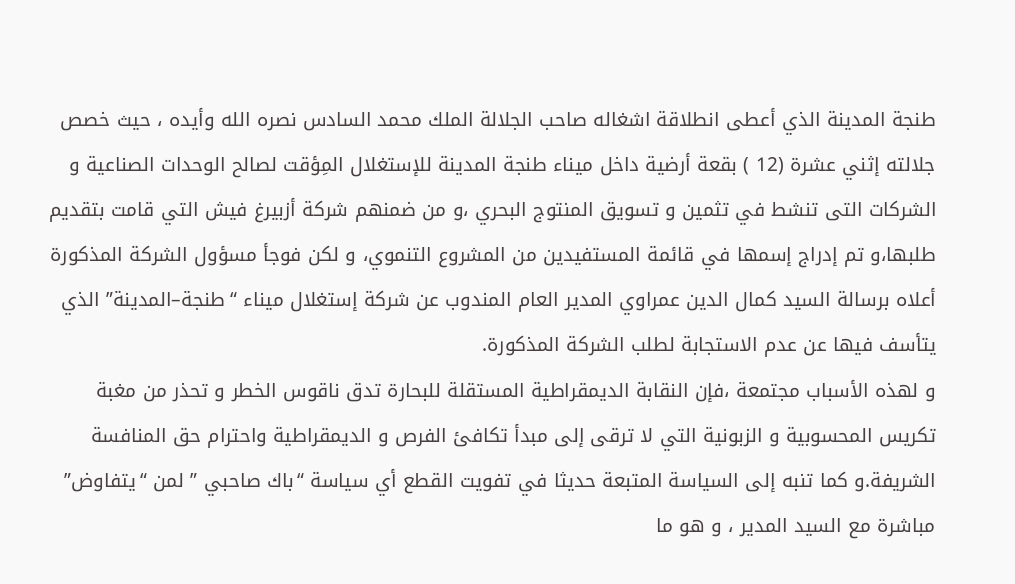طنجة المدينة الذي أعطى انطلاقة اشغاله صاحب الجلالة الملك محمد السادس نصره الله وأيده ، حيث خصص جلالته إثني عشرة (12 ) بقعة أرضية داخل ميناء طنجة المدينة للإستغلال المِؤقت لصالح الوحدات الصناعية و الشركات التى تنشط في تثمين و تسويق المنتوج البحري ،و من ضمنهم شركة أزبيرغ فيش التي قامت بتقديم طلبها،و تم إدراج إسمها في قائمة المستفيدين من المشروع التنموي، و لكن فوجأ مسؤول الشركة المذكورة أعلاه برسالة السيد كمال الدين عمراوي المدير العام المندوب عن شركة إستغلال ميناء “طنجة–المدينة” الذي يتأسف فيها عن عدم الاستجابة لطلب الشركة المذكورة.
و لهذه الأسباب مجتمعة ،فإن النقابة الديمقراطية المستقلة للبحارة تدق ناقوس الخطر و تحذر من مغبة تكريس المحسوبية و الزبونية التي لا ترقى إلى مبدأ تكافئ الفرص و الديمقراطية واحترام حق المنافسة الشريفة.و كما تنبه إلى السياسة المتبعة حديثا في تفويت القطع أي سياسة “باك صاحبي ” لمن “يتفاوض” مباشرة مع السيد المدير ، و هو ما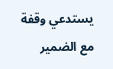يستدعي وقفة مع الضمير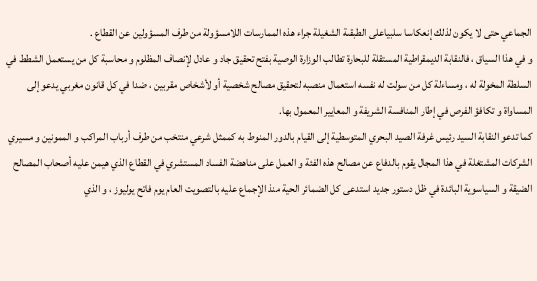الجماعي حتى لا يكون لذلك إنعكاسا سلبياعلى الطبقىة الشغيلة جراء هذه الممارسات اللامسؤولة من طرف المسؤولين عن القطاع .
و في هذا السياق ، فالنقابة الديمقراطية المستقلة للبحارة تطالب الوزارة الوصية بفتح تحقيق جاد و عادل لإنصاف المظلوم و محاسبة كل من يستعمل الشطط في السلطة المخولة له ، ومساءلة كل من سولت له نفسه استعمال منصبه لتحقيق مصالح شخصية أو لأشخاص مقربين ، ضدا في كل قانون مغربي يدعو إلى المساواة و تكافؤ الفرص في إطار المنافسة الشريفة و المعايير المعمول بها.
كما تدعو النقابة السيد رئيس غرفة الصيد البحري المتوسطية إلى القيام بالدور المنوط به كممثل شرعي منتخب من طرف أرباب المراكب و الممونين و مسيري الشركات المشتغلة في هذا المجال يقوم بالدفاع عن مصالح هذه الفئة و العمل على مناهضة الفساد المستشري في القطاع الذي هيمن عليه أصحاب المصالح الضيقة و السياسوية البائدة في ظل دستور جديد استدعى كل الضمائر الحية منذ الإجماع عليه بالتصويت العام يوم فاتح يوليوز ، و الذي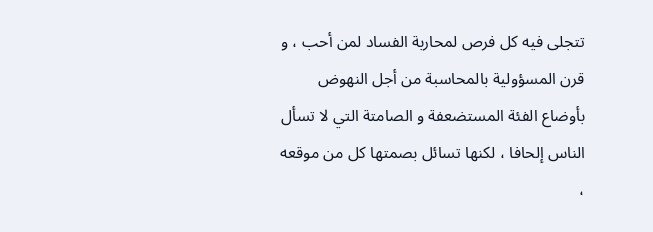تتجلى فيه كل فرص لمحاربة الفساد لمن أحب ، و قرن المسؤولية بالمحاسبة من أجل النهوض بأوضاع الفئة المستضعفة و الصامتة التي لا تسأل الناس إلحافا ، لكنها تسائل بصمتها كل من موقعه ،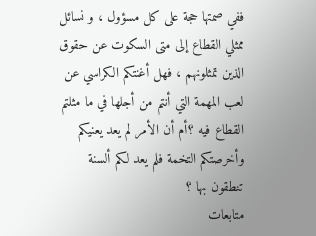ففي صمتها حجة على كل مسؤول ، و نسائل ممثلي القطاع إلى متى السكوت عن حقوق الذين تمثلونهم ، فهل أغنتكم الكراسي عن لعب المهمة التي أنتم من أجلها في ما مثلتم القطاع فيه ؟أم أن الأمر لم يعد يعنيكم وأخرصتكم التخمة فلم يعد لكم ألسنة تنطقون بها ؟
متابعات